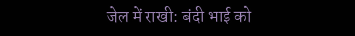जेल में राखी: बंदी भाई को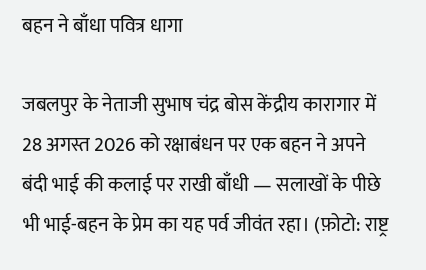बहन ने बाँधा पवित्र धागा

जबलपुर के नेताजी सुभाष चंद्र बोस केंद्रीय कारागार में 28 अगस्त 2026 को रक्षाबंधन पर एक बहन ने अपने बंदी भाई की कलाई पर राखी बाँधी — सलाखों के पीछे भी भाई-बहन के प्रेम का यह पर्व जीवंत रहा। (फ़ोटो: राष्ट्र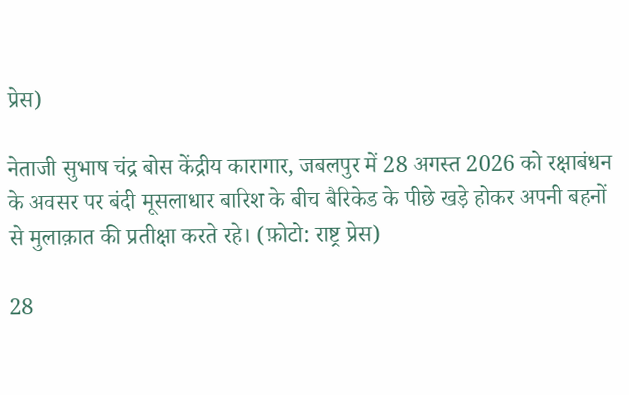प्रेस)

नेताजी सुभाष चंद्र बोस केंद्रीय कारागार, जबलपुर में 28 अगस्त 2026 को रक्षाबंधन के अवसर पर बंदी मूसलाधार बारिश के बीच बैरिकेड के पीछे खड़े होकर अपनी बहनों से मुलाक़ात की प्रतीक्षा करते रहे। (फ़ोटो: राष्ट्र प्रेस)

28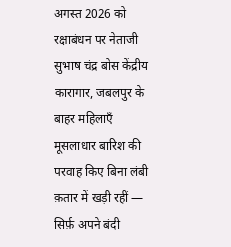अगस्त 2026 को रक्षाबंधन पर नेताजी सुभाष चंद्र बोस केंद्रीय कारागार, जबलपुर के बाहर महिलाएँ मूसलाधार बारिश की परवाह किए बिना लंबी क़तार में खड़ी रहीं — सिर्फ़ अपने बंदी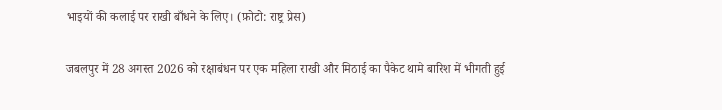भाइयों की कलाई पर राखी बाँधने के लिए। (फ़ोटो: राष्ट्र प्रेस)

जबलपुर में 28 अगस्त 2026 को रक्षाबंधन पर एक महिला राखी और मिठाई का पैकेट थामे बारिश में भीगती हुई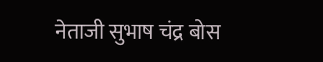नेताजी सुभाष चंद्र बोस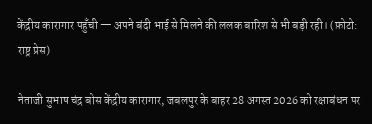केंद्रीय कारागार पहुँची — अपने बंदी भाई से मिलने की ललक बारिश से भी बड़ी रही। (फ़ोटो: राष्ट्र प्रेस)

नेताजी सुभाष चंद्र बोस केंद्रीय कारागार, जबलपुर के बाहर 28 अगस्त 2026 को रक्षाबंधन पर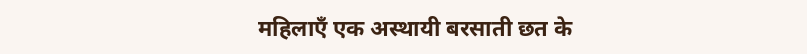महिलाएँ एक अस्थायी बरसाती छत के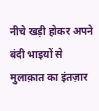नीचे खड़ी होकर अपने बंदी भाइयों से मुलाक़ात का इंतज़ार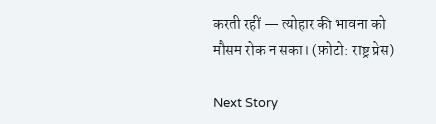करती रहीं — त्योहार की भावना को मौसम रोक न सका। (फ़ोटो: राष्ट्र प्रेस)

Next Story